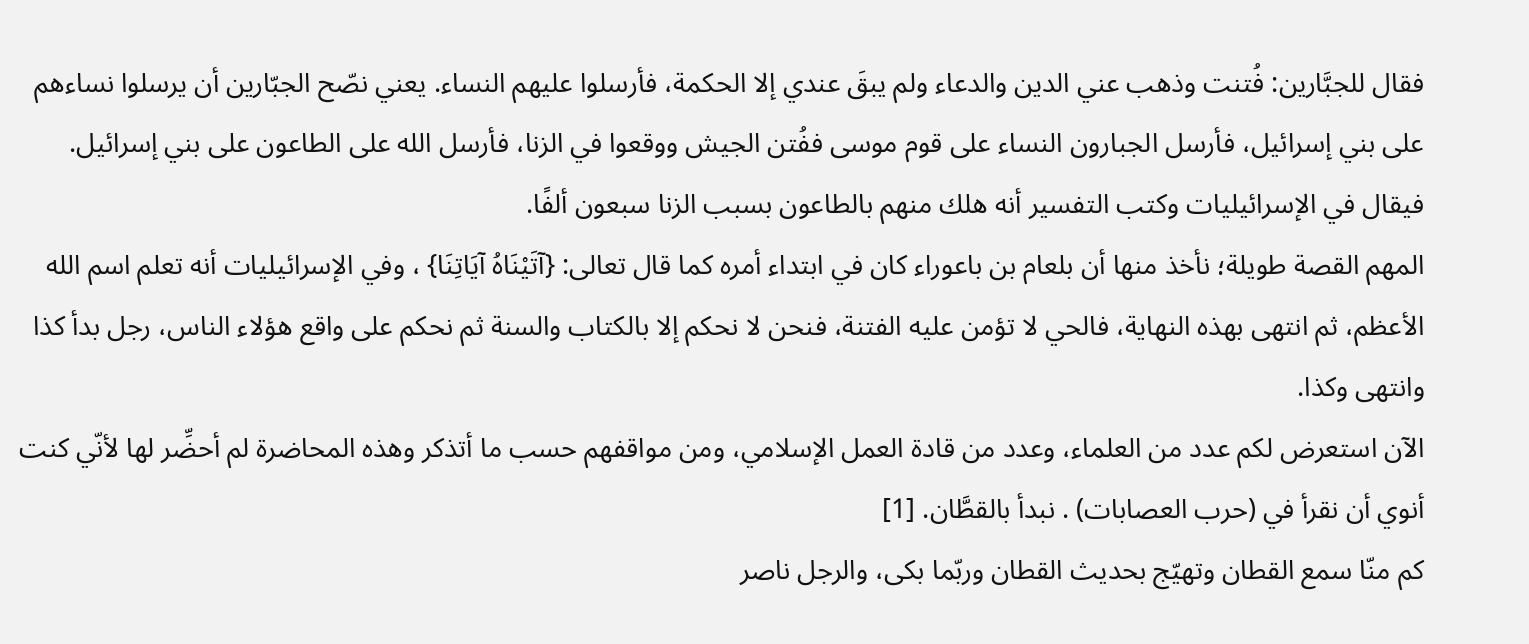فقال للجبَّارين: فُتنت وذهب عني الدين والدعاء ولم يبقَ عندي إلا الحكمة، فأرسلوا عليهم النساء. يعني نصّح الجبّارين أن يرسلوا نساءهم على بني إسرائيل، فأرسل الجبارون النساء على قوم موسى ففُتن الجيش ووقعوا في الزنا، فأرسل الله على الطاعون على بني إسرائيل. فيقال في الإسرائيليات وكتب التفسير أنه هلك منهم بالطاعون بسبب الزنا سبعون ألفًا.
المهم القصة طويلة؛ نأخذ منها أن بلعام بن باعوراء كان في ابتداء أمره كما قال تعالى: {آتَيْنَاهُ آيَاتِنَا} ، وفي الإسرائيليات أنه تعلم اسم الله الأعظم، ثم انتهى بهذه النهاية، فالحي لا تؤمن عليه الفتنة، فنحن لا نحكم إلا بالكتاب والسنة ثم نحكم على واقع هؤلاء الناس، رجل بدأ كذا وانتهى وكذا.
الآن استعرض لكم عدد من العلماء، وعدد من قادة العمل الإسلامي، ومن مواقفهم حسب ما أتذكر وهذه المحاضرة لم أحضِّر لها لأنّي كنت أنوي أن نقرأ في (حرب العصابات) . نبدأ بالقطَّان. [1]
كم منّا سمع القطان وتهيّج بحديث القطان وربّما بكى، والرجل ناصر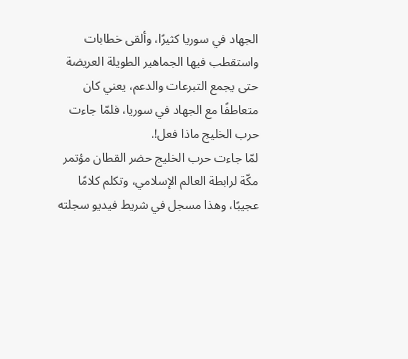الجهاد في سوريا كثيرًا، وألقى خطابات واستقطب فيها الجماهير الطويلة العريضة حتى يجمع التبرعات والدعم، يعني كان متعاطفًا مع الجهاد في سوريا، فلمّا جاءت حرب الخليج ماذا فعل!.
لمّا جاءت حرب الخليج حضر القطان مؤتمر مكّة لرابطة العالم الإسلامي، وتكلم كلامًا عجيبًا، وهذا مسجل في شريط فيديو سجلته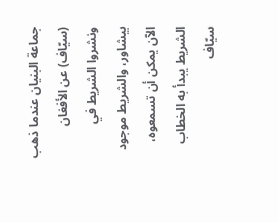جماعة البنيان عندما ذهب (سيّاف) عن الأفغان ونشروا الشريط في بيشاور، والشريط موجود الآن يمكن أن تسمعوه، الشريط يبدأ به الخطاب سيّاف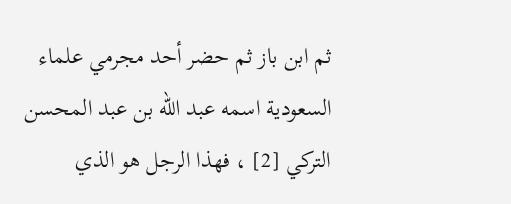ثم ابن باز ثم حضر أحد مجرمي علماء السعودية اسمه عبد الله بن عبد المحسن التركي [2] ، فهذا الرجل هو الذي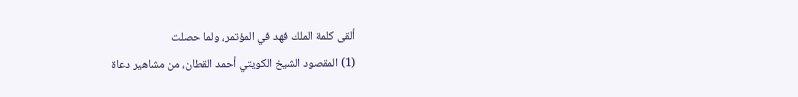ألقى كلمة الملك فهد في المؤتمر، ولما حصلت
(1) المقصود الشيخ الكويتي أحمد القطان، من مشاهير دعاة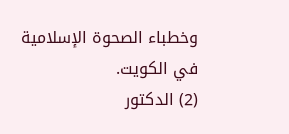وخطباء الصحوة الإسلامية في الكويت.
(2) الدكتور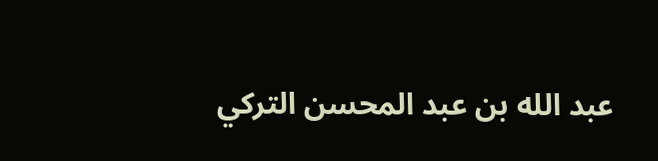عبد الله بن عبد المحسن التركي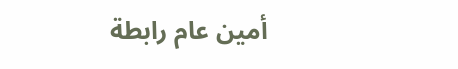أمين عام رابطة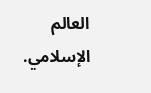العالم الإسلامي.